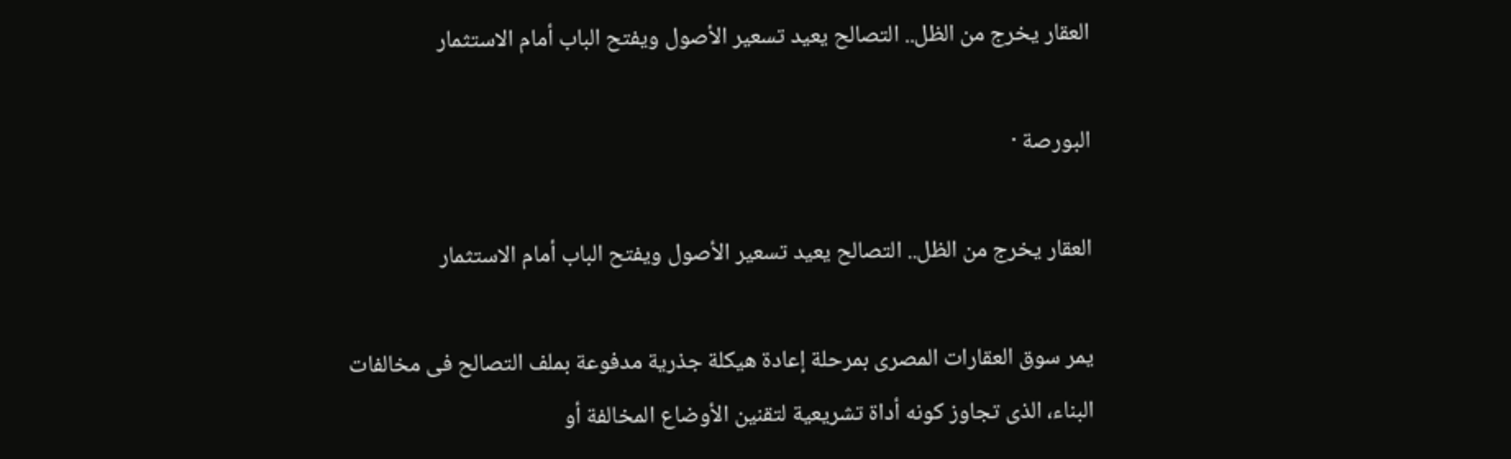العقار يخرج من الظل.. التصالح يعيد تسعير الأصول ويفتح الباب أمام الاستثمار

البورصة ·

العقار يخرج من الظل.. التصالح يعيد تسعير الأصول ويفتح الباب أمام الاستثمار

يمر سوق العقارات المصرى بمرحلة إعادة هيكلة جذرية مدفوعة بملف التصالح فى مخالفات البناء، الذى تجاوز كونه أداة تشريعية لتقنين الأوضاع المخالفة أو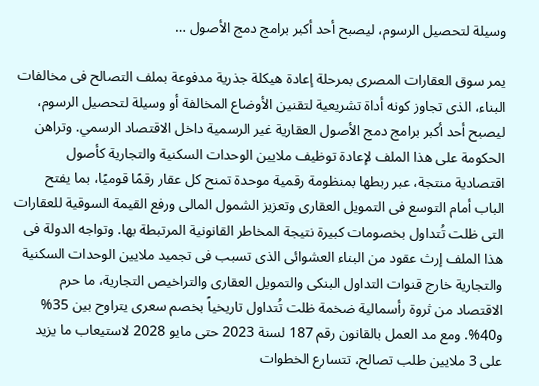وسيلة لتحصيل الرسوم، ليصبح أحد أكبر برامج دمج الأصول …

يمر سوق العقارات المصرى بمرحلة إعادة هيكلة جذرية مدفوعة بملف التصالح فى مخالفات البناء، الذى تجاوز كونه أداة تشريعية لتقنين الأوضاع المخالفة أو وسيلة لتحصيل الرسوم، ليصبح أحد أكبر برامج دمج الأصول العقارية غير الرسمية داخل الاقتصاد الرسمي. وتراهن الحكومة على هذا الملف لإعادة توظيف ملايين الوحدات السكنية والتجارية كأصول اقتصادية منتجة، عبر ربطها بمنظومة رقمية موحدة تمنح كل عقار رقمًا قوميًا، بما يفتح الباب أمام التوسع فى التمويل العقارى وتعزيز الشمول المالى ورفع القيمة السوقية للعقارات التى ظلت تُتداول بخصومات كبيرة نتيجة المخاطر القانونية المرتبطة بها. وتواجه الدولة فى هذا الملف إرث عقود من البناء العشوائى الذى تسبب فى تجميد ملايين الوحدات السكنية والتجارية خارج قنوات التداول البنكى والتمويل العقارى والتراخيص التجارية، ما حرم الاقتصاد من ثروة رأسمالية ضخمة ظلت تُتداول تاريخياً بخصم سعرى يتراوح بين 35% و40%. ومع مد العمل بالقانون رقم 187 لسنة 2023 حتى مايو 2028 لاستيعاب ما يزيد على 3 ملايين طلب تصالح، تتسارع الخطوات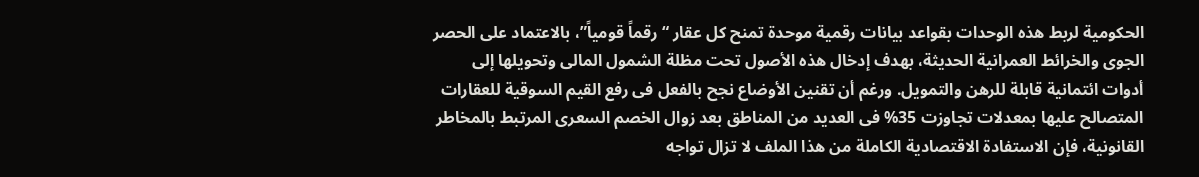الحكومية لربط هذه الوحدات بقواعد بيانات رقمية موحدة تمنح كل عقار “رقماً قومياً”، بالاعتماد على الحصر الجوى والخرائط العمرانية الحديثة، بهدف إدخال هذه الأصول تحت مظلة الشمول المالى وتحويلها إلى أدوات ائتمانية قابلة للرهن والتمويل. ورغم أن تقنين الأوضاع نجح بالفعل فى رفع القيم السوقية للعقارات المتصالح عليها بمعدلات تجاوزت 35% فى العديد من المناطق بعد زوال الخصم السعرى المرتبط بالمخاطر القانونية، فإن الاستفادة الاقتصادية الكاملة من هذا الملف لا تزال تواجه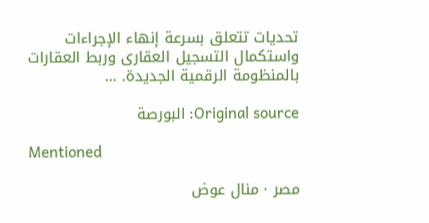تحديات تتعلق بسرعة إنهاء الإجراءات واستكمال التسجيل العقارى وربط العقارات بالمنظومة الرقمية الجديدة. …

Original source: البورصة

Mentioned

مصر · منال عوض